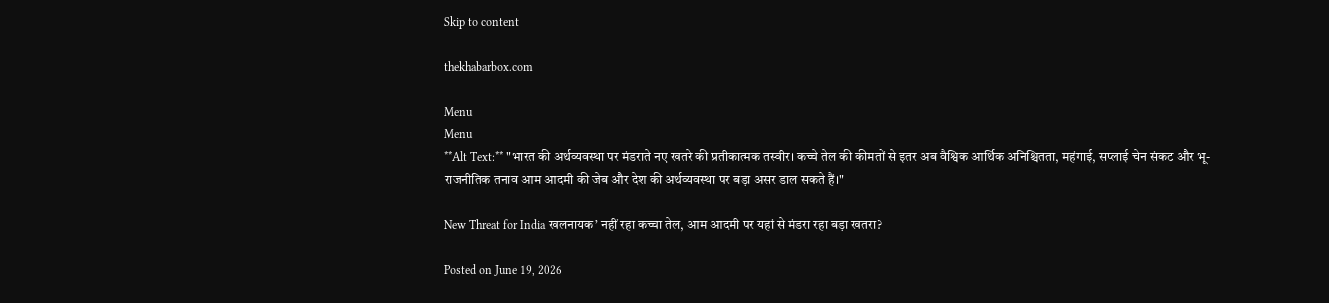Skip to content

thekhabarbox.com

Menu
Menu
**Alt Text:** "भारत की अर्थव्यवस्था पर मंडराते नए खतरे की प्रतीकात्मक तस्वीर। कच्चे तेल की कीमतों से इतर अब वैश्विक आर्थिक अनिश्चितता, महंगाई, सप्लाई चेन संकट और भू-राजनीतिक तनाव आम आदमी की जेब और देश की अर्थव्यवस्था पर बड़ा असर डाल सकते हैं।"

New Threat for India खलनायक’ नहीं रहा कच्चा तेल, आम आदमी पर यहां से मंडरा रहा बड़ा खतरा?

Posted on June 19, 2026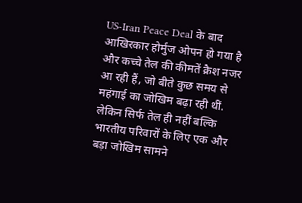US-Iran Peace Deal के बाद आखिरकार होर्मुज ओपन हो गया है और कच्चे तेल की कीमतें क्रैश नजर आ रही हैं, जो बीते कुछ समय से महंगाई का जोखिम बढ़ा रही थीं. लेकिन सिर्फ तेल ही नहीं बल्कि भारतीय परिवारों के लिए एक और बड़ा जोखिम सामने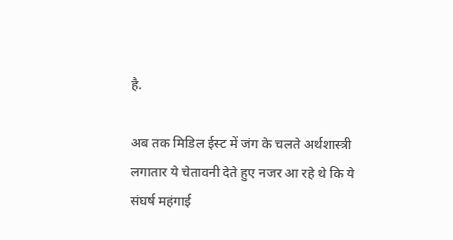है.

अब तक मिडिल ईस्ट में जंग के चलते अर्थशास्त्री लगातार ये चेतावनी देते हुए नजर आ रहे थे कि ये संघर्ष महंगाई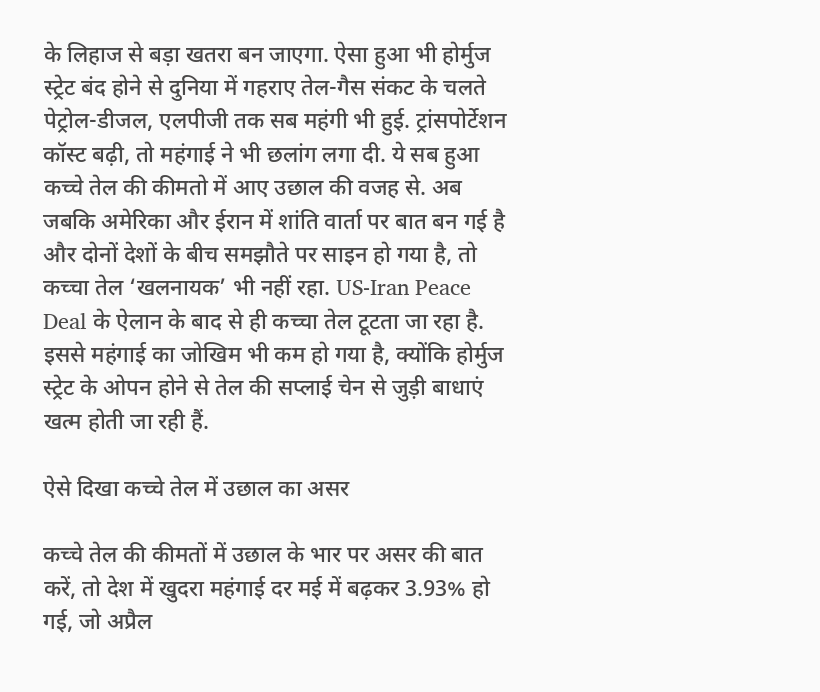के लिहाज से बड़ा खतरा बन जाएगा. ऐसा हुआ भी होर्मुज स्ट्रेट बंद होने से दुनिया में गहराए तेल-गैस संकट के चलते पेट्रोल-डीजल, एलपीजी तक सब महंगी भी हुई. ट्रांसपोर्टेशन कॉस्ट बढ़ी, तो महंगाई ने भी छलांग लगा दी. ये सब हुआ कच्चे तेल की कीमतो में आए उछाल की वजह से. अब जबकि अमेरिका और ईरान में शांति वार्ता पर बात बन गई है और दोनों देशों के बीच समझौते पर साइन हो गया है, तो कच्चा तेल ‘खलनायक’ भी नहीं रहा. US-Iran Peace Deal के ऐलान के बाद से ही कच्चा तेल टूटता जा रहा है. इससे महंगाई का जोखिम भी कम हो गया है, क्योंकि होर्मुज स्ट्रेट के ओपन होने से तेल की सप्लाई चेन से जुड़ी बाधाएं खत्म होती जा रही हैं.

ऐसे दिखा कच्चे तेल में उछाल का असर

कच्चे तेल की कीमतों में उछाल के भार पर असर की बात करें, तो देश में खुदरा महंगाई दर मई में बढ़कर 3.93% हो गई, जो अप्रैल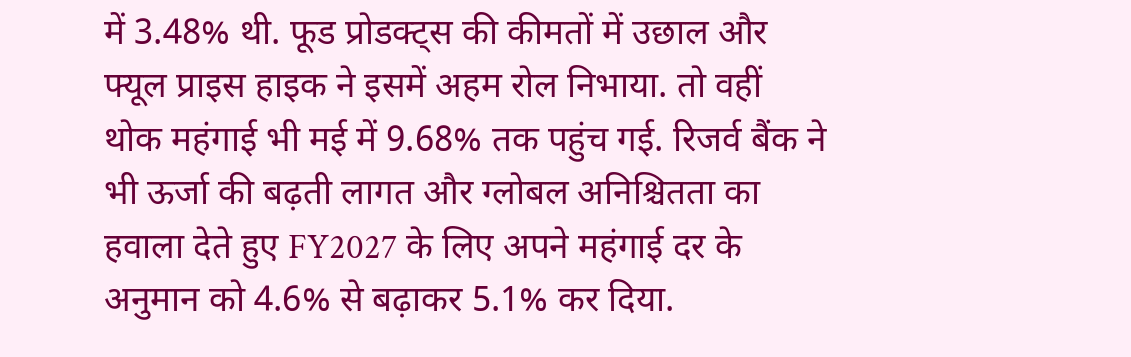में 3.48% थी. फूड प्रोडक्ट्स की कीमतों में उछाल और फ्यूल प्राइस हाइक ने इसमें अहम रोल निभाया. तो वहीं थोक महंगाई भी मई में 9.68% तक पहुंच गई. रिजर्व बैंक ने भी ऊर्जा की बढ़ती लागत और ग्लोबल अनिश्चितता का हवाला देते हुए FY2027 के लिए अपने महंगाई दर के अनुमान को 4.6% से बढ़ाकर 5.1% कर दिया.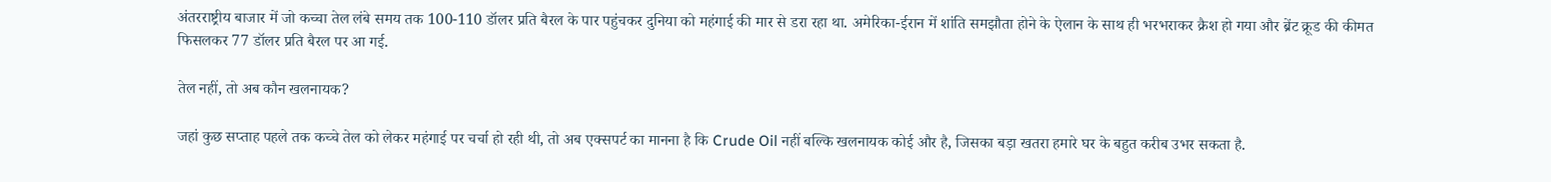अंतरराष्ट्रीय बाजार में जो कच्चा तेल लंबे समय तक 100-110 डॉलर प्रति बैरल के पार पहुंचकर दुनिया को महंगाई की मार से डरा रहा था. अमेरिका-ईरान में शांति समझौता होने के ऐलान के साथ ही भरभराकर क्रैश हो गया और ब्रेंट क्रूड की कीमत फिसलकर 77 डॉलर प्रति बैरल पर आ गई.

तेल नहीं, तो अब कौन खलनायक?

जहां कुछ सप्ताह पहले तक कच्चे तेल को लेकर महंगाई पर चर्चा हो रही थी, तो अब एक्सपर्ट का मानना है कि Crude Oil नहीं बल्कि खलनायक कोई और है, जिसका बड़ा खतरा हमारे घर के बहुत करीब उभर सकता है.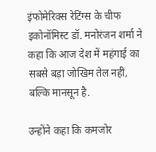इंफोमेरिक्स रेटिंग्स के चीफ इकोनॉमिस्ट डॉ. मनोरंजन शर्मा ने कहा कि आज देश में महंगाई का सबसे बड़ा जोखिम तेल नहीं, बल्कि मानसून है.

उन्होंने कहा कि कमजोर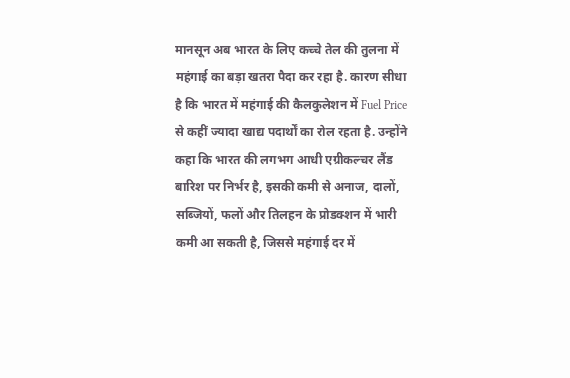मानसून अब भारत के लिए कच्चे तेल की तुलना में महंगाई का बड़ा खतरा पैदा कर रहा है. कारण सीधा है कि भारत में महंगाई की कैलकुलेशन में Fuel Price से कहीं ज्यादा खाद्य पदार्थों का रोल रहता है. उन्होंने कहा कि भारत की लगभग आधी एग्रीकल्चर लैंड बारिश पर निर्भर है, इसकी कमी से अनाज, दालों, सब्जियों, फलों और तिलहन के प्रोडक्शन में भारी कमी आ सकती है, जिससे महंगाई दर में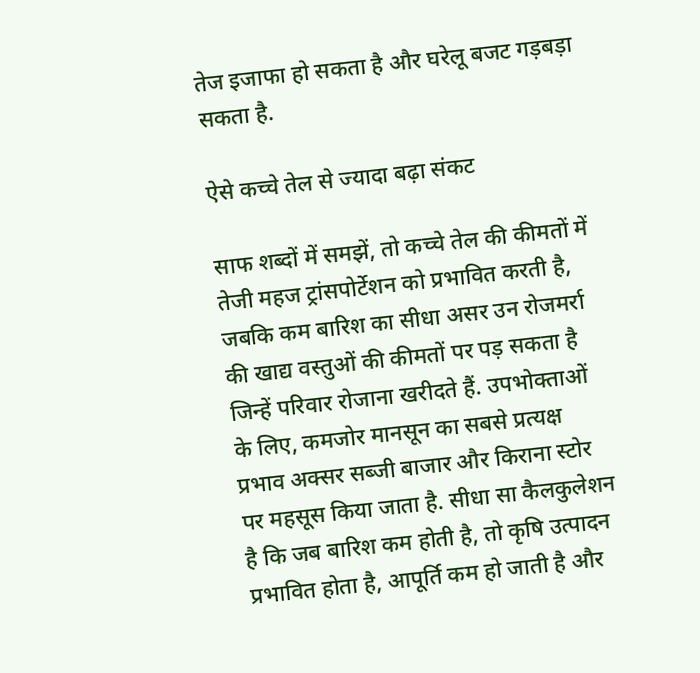तेज इजाफा हो सकता है और घरेलू बजट गड़बड़ा सकता है.

ऐसे कच्चे तेल से ज्यादा बढ़ा संकट

साफ शब्दों में समझें, तो कच्चे तेल की कीमतों में तेजी महज ट्रांसपोर्टेशन को प्रभावित करती है, जबकि कम बारिश का सीधा असर उन रोजमर्रा की खाद्य वस्तुओं की कीमतों पर पड़ सकता है जिन्हें परिवार रोजाना खरीदते हैं. उपभोक्ताओं के लिए, कमजोर मानसून का सबसे प्रत्यक्ष प्रभाव अक्सर सब्जी बाजार और किराना स्टोर पर महसूस किया जाता है. सीधा सा कैलकुलेशन है कि जब बारिश कम होती है, तो कृषि उत्पादन प्रभावित होता है, आपूर्ति कम हो जाती है और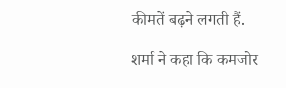कीमतें बढ़ने लगती हैं.

शर्मा ने कहा कि कमजोर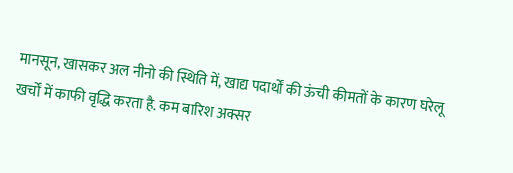मानसून, खासकर अल नीनो की स्थिति में, खाद्य पदार्थों की ऊंची कीमतों के कारण घरेलू खर्चों में काफी वृद्धि करता है. कम बारिश अक्सर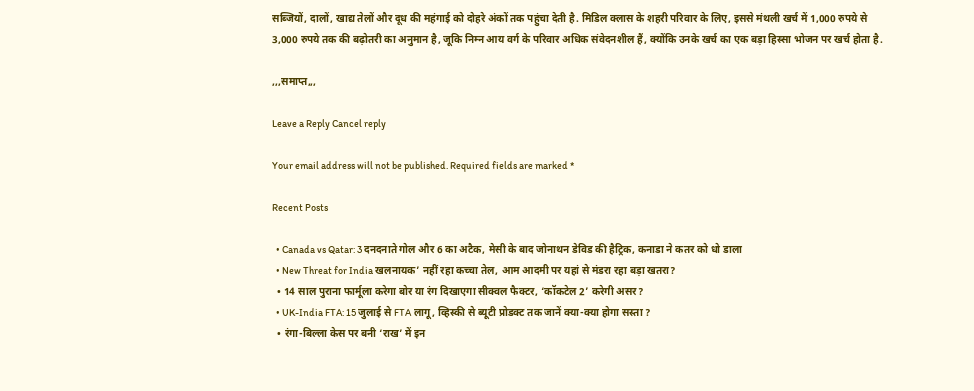सब्जियों, दालों, खाद्य तेलों और दूध की महंगाई को दोहरे अंकों तक पहुंचा देती है. मिडिल क्लास के शहरी परिवार के लिए, इससे मंथली खर्च में 1,000 रुपये से 3,000 रुपये तक की बढ़ोतरी का अनुमान है, जूकि निम्न आय वर्ग के परिवार अधिक संवेदनशील हैं, क्योंकि उनके खर्च का एक बड़ा हिस्सा भोजन पर खर्च होता है.

,,,समाप्त,,,

Leave a Reply Cancel reply

Your email address will not be published. Required fields are marked *

Recent Posts

  • Canada vs Qatar: 3 दनदनाते गोल और 6 का अटैक, मेसी के बाद जोनाथन डेविड की हैट्र‍िक, कनाडा ने कतर को धो डाला
  • New Threat for India खलनायक’ नहीं रहा कच्चा तेल, आम आदमी पर यहां से मंडरा रहा बड़ा खतरा?
  • 14 साल पुराना फार्मूला करेगा बोर या रंग दिखाएगा सीक्वल फैक्टर, ‘कॉकटेल 2’ करेगी असर?
  • UK-India FTA: 15 जुलाई से FTA लागू, व्हिस्की से ब्यूटी प्रोडक्ट तक जानें क्या-क्या होगा सस्ता ?
  • रंगा-बिल्ला केस पर बनी ‘राख’ में इन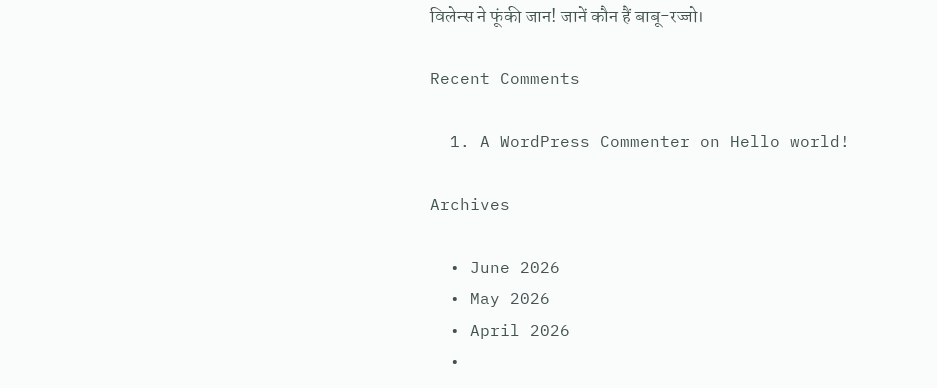विलेन्स ने फूंकी जान! जानें कौन हैं बाबू-रज्जो।

Recent Comments

  1. A WordPress Commenter on Hello world!

Archives

  • June 2026
  • May 2026
  • April 2026
  •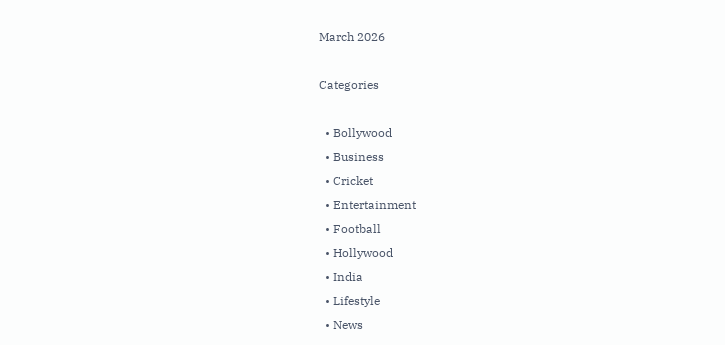March 2026

Categories

  • Bollywood
  • Business
  • Cricket
  • Entertainment
  • Football
  • Hollywood
  • India
  • Lifestyle
  • News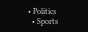• Politics
  • Sports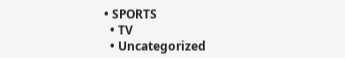• SPORTS
  • TV
  • Uncategorized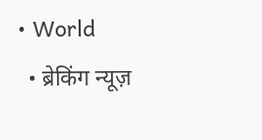• World
  • ब्रेकिंग न्यूज़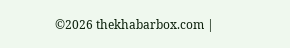©2026 thekhabarbox.com |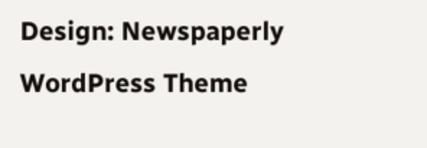Design: Newspaperly WordPress Theme